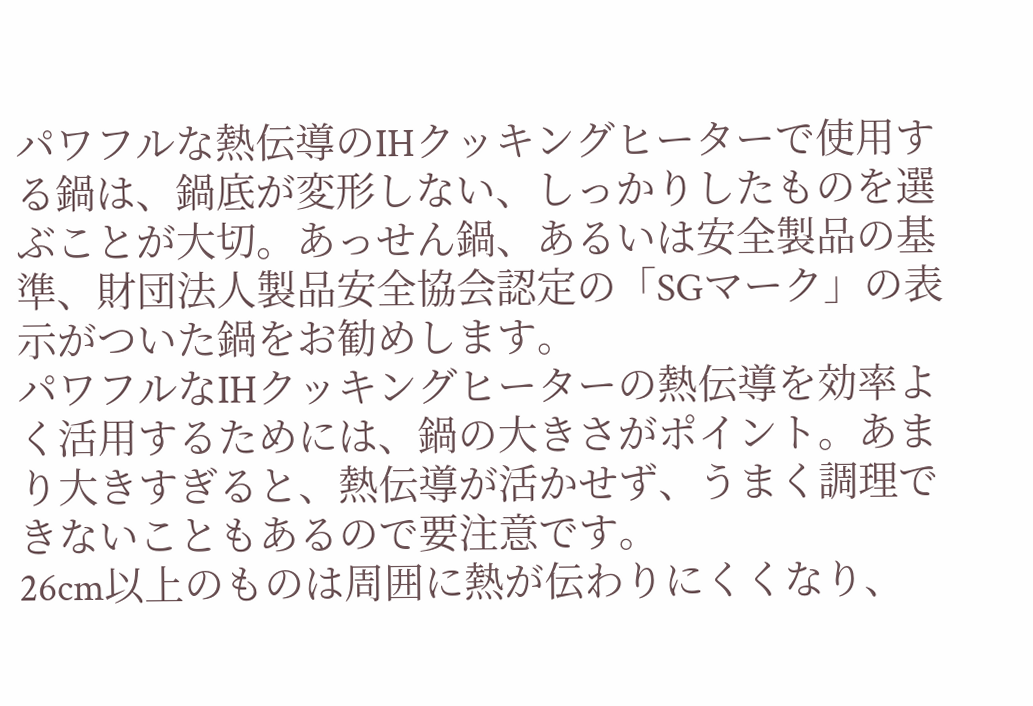パワフルな熱伝導のIHクッキングヒーターで使用する鍋は、鍋底が変形しない、しっかりしたものを選ぶことが大切。あっせん鍋、あるいは安全製品の基準、財団法人製品安全協会認定の「SGマーク」の表示がついた鍋をお勧めします。
パワフルなIHクッキングヒーターの熱伝導を効率よく活用するためには、鍋の大きさがポイント。あまり大きすぎると、熱伝導が活かせず、うまく調理できないこともあるので要注意です。
26cm以上のものは周囲に熱が伝わりにくくなり、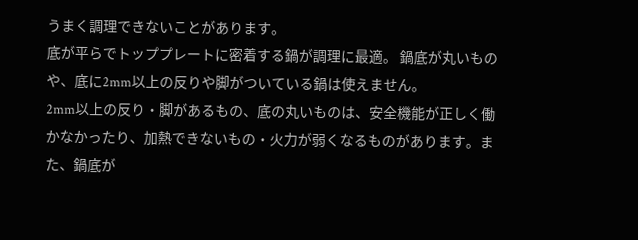うまく調理できないことがあります。
底が平らでトッププレートに密着する鍋が調理に最適。 鍋底が丸いものや、底に2mm以上の反りや脚がついている鍋は使えません。
2mm以上の反り・脚があるもの、底の丸いものは、安全機能が正しく働かなかったり、加熱できないもの・火力が弱くなるものがあります。また、鍋底が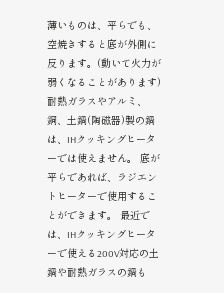薄いものは、平らでも、空焼きすると底が外側に反ります。(動いて火力が弱くなることがあります)
耐熱ガラスやアルミ、銅、土鍋(陶磁器)製の鍋は、IHクッキングヒーターでは使えません。 底が平らであれば、ラジエントヒーターで使用することができます。 最近では、IHクッキングヒーターで使える200V対応の土鍋や耐熱ガラスの鍋も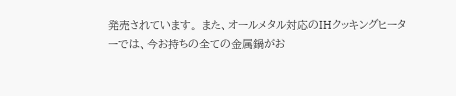発売されています。 また、オールメタル対応のIHクッキングヒーターでは、今お持ちの全ての金属鍋がお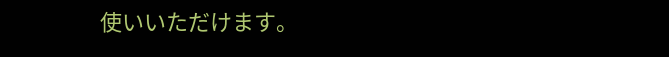使いいただけます。